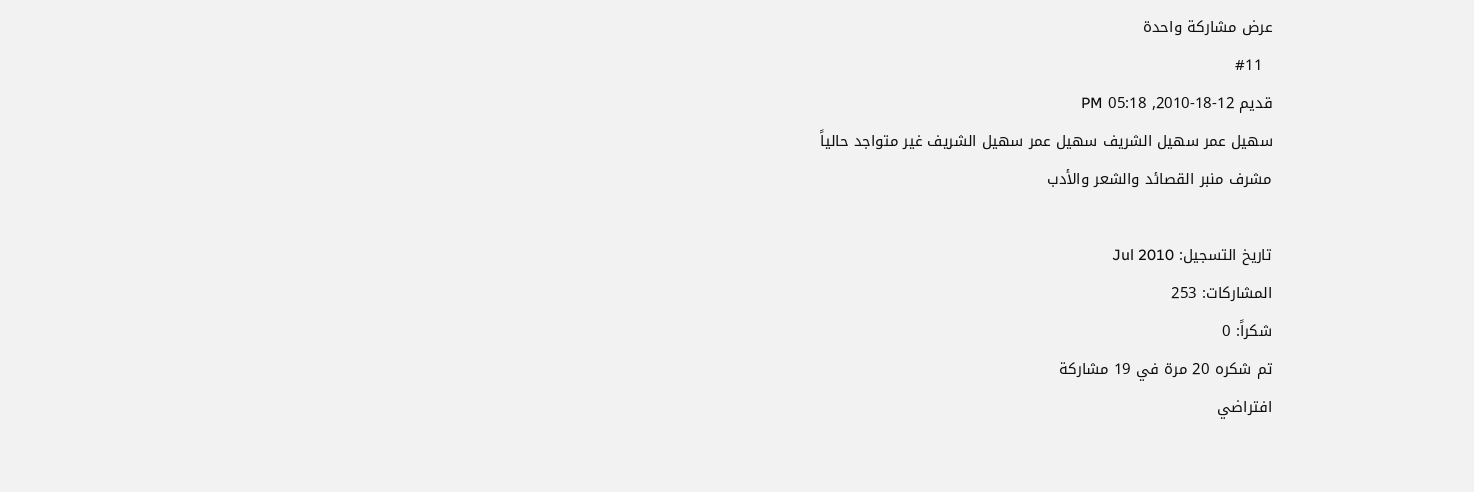عرض مشاركة واحدة
  #11
قديم 12-18-2010, 05:18 PM
سهيل عمر سهيل الشريف سهيل عمر سهيل الشريف غير متواجد حالياً
مشرف منبر القصائد والشعر والأدب

تاريخ التسجيل: Jul 2010
المشاركات: 253
شكراً: 0
تم شكره 20 مرة في 19 مشاركة
افتراضي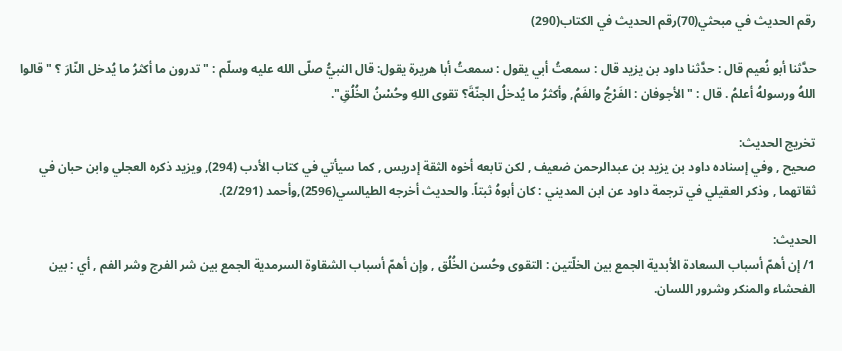رقم الحديث في مبحثي(70)رقم الحديث في الكتاب(290)

حدَّثنا أبو نُعيم قال : حدَّثنا داود بن يزيد قال : سمعتُ أبي يقول : سمعتُ أبا هريرة يقول: قال النبيُّ صلّى الله عليه وسلّم : " تدرون ما أكثرُ ما يُدخل النّارَ ؟ " قالوا اللهُ ورسولهُ أعلمُ . قال : " الأجوفان : الفَرْجُ والفَمُ, وأكثرُ ما يُدخلُ الجنّةَ؟ تقوى اللهِ وحُسْنُ الخُلُقِ".

تخريج الحديث:
صحيح , وفي إسناده داود بن يزيد بن عبدالرحمن ضعيف , لكن تابعه أخوه الثقة إدريس , كما سيأتي في كتاب الأدب (294), ويزيد ذكره العجلي وابن حبان في ثقاتهما , وذكر العقيلي في ترجمة داود عن ابن المديني : كان أبوهُ ثبتاً. والحديث أخرجه الطيالسي(2596),وأحمد (2/291).

الحديث:
1/ إن أهمّ أسباب السعادة الأبدية الجمع بين الخلّتين : التقوى وحُسن الخُلُق , وإن أهمّ أسباب الشقاوة السرمدية الجمع بين شر الفرج وشر الفم , أي : بين الفحشاء والمنكر وشرور اللسان.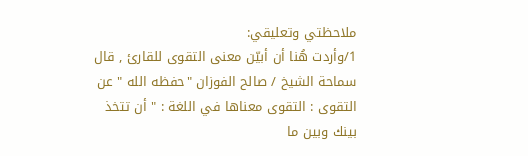ملاحظتي وتعليقي:
1/وأردت هُنا أن أبيّن معنى التقوى للقارئ , قال سماحة الشيخ / صالح الفوزان "حفظه الله " عن التقوى : التقوى معناها في اللغة : " أن تتخذ بينك وبين ما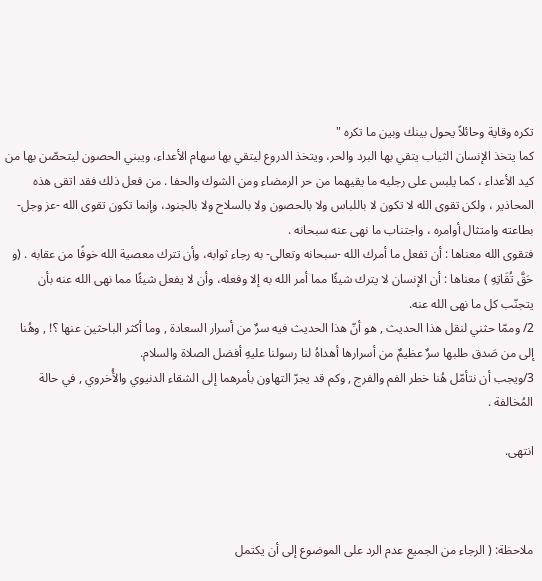تكره وقاية وحائلاً يحول بينك وبين ما تكره "
كما يتخذ الإنسان الثياب يتقي بها البرد والحر، ويتخذ الدروع ليتقي بها سهام الأعداء، ويبني الحصون ليتحصّن بها من كيد الأعداء ، كما يلبس على رجليه ما يقيهما من حر الرمضاء ومن الشوك والحفا . من فعل ذلك فقد اتقى هذه المحاذير ، ولكن تقوى الله لا تكون لا باللباس ولا بالحصون ولا بالسلاح ولا بالجنود، وإنما تكون تقوى الله -عز وجل- بطاعته وامتثال أوامره ، واجتناب ما نهى عنه سبحانه .
فتقوى الله معناها : أن تفعل ما أمرك الله -سبحانه وتعالى- به رجاء ثوابه، وأن تترك معصية الله خوفًا من عقابه . (و حَقَّ تُقَاتِهِ ) معناها : أن الإنسان لا يترك شيئًا مما أمر الله به إلا وفعله، وأن لا يفعل شيئًا مما نهى الله عنه بأن يتجنّب كل ما نهى الله عنه.
2/ وممّا حثني لنقل هذا الحديث , هو أنّ هذا الحديث فيه سرٌ من أسرار السعادة , وما أكثر الباحثين عنها ؟! , وهُنا إلى من صَدق طلبها سرٌ عظيمٌ من أسرارها أهداهُ لنا رسولنا عليهِ أفضل الصلاة والسلام.
3/ويجب أن نتأمّل هُنا خطر الفم والفرج , وكم قد يجرّ التهاون بأمرهما إلى الشقاء الدنيوي والأُخروي , في حالة المُخالفة .

انتهى.



ملاحظة: ( الرجاء من الجميع عدم الرد على الموضوع إلى أن يكتمل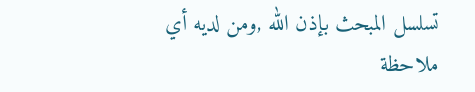تسلسل المبحث بإذن الله ,ومن لديه أي ملاحظة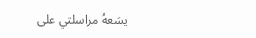يسَعهُ مراسلتي على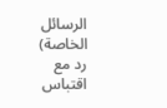الرسائل الخاصة)
رد مع اقتباس